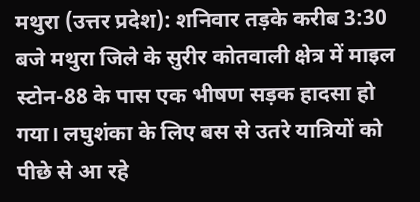मथुरा (उत्तर प्रदेश): शनिवार तड़के करीब 3:30 बजे मथुरा जिले के सुरीर कोतवाली क्षेत्र में माइल स्टोन-88 के पास एक भीषण सड़क हादसा हो गया। लघुशंका के लिए बस से उतरे यात्रियों को पीछे से आ रहे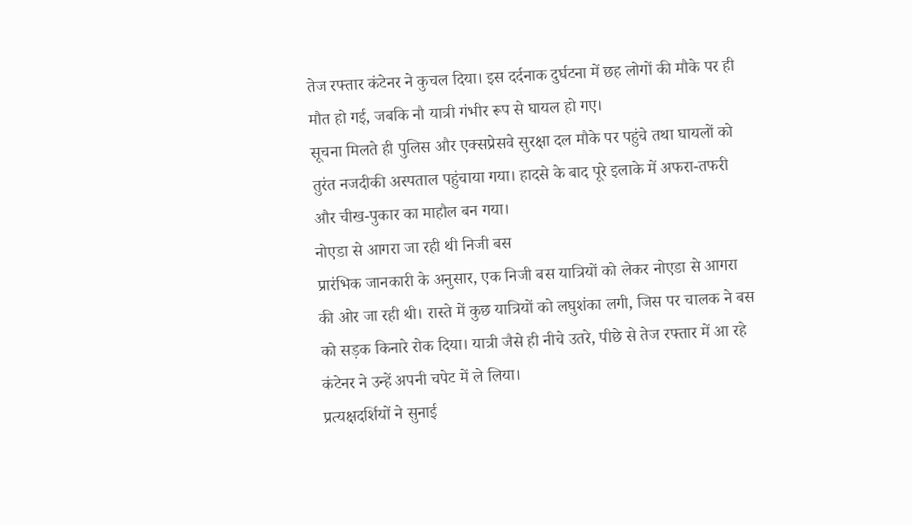तेज रफ्तार कंटेनर ने कुचल दिया। इस दर्दनाक दुर्घटना में छह लोगों की मौके पर ही मौत हो गई, जबकि नौ यात्री गंभीर रूप से घायल हो गए।
सूचना मिलते ही पुलिस और एक्सप्रेसवे सुरक्षा दल मौके पर पहुंचे तथा घायलों को तुरंत नजदीकी अस्पताल पहुंचाया गया। हादसे के बाद पूरे इलाके में अफरा-तफरी और चीख-पुकार का माहौल बन गया।
नोएडा से आगरा जा रही थी निजी बस
प्रारंभिक जानकारी के अनुसार, एक निजी बस यात्रियों को लेकर नोएडा से आगरा की ओर जा रही थी। रास्ते में कुछ यात्रियों को लघुशंका लगी, जिस पर चालक ने बस को सड़क किनारे रोक दिया। यात्री जैसे ही नीचे उतरे, पीछे से तेज रफ्तार में आ रहे कंटेनर ने उन्हें अपनी चपेट में ले लिया।
प्रत्यक्षदर्शियों ने सुनाई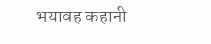भयावह कहानी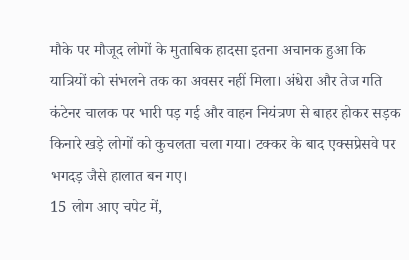मौके पर मौजूद लोगों के मुताबिक हादसा इतना अचानक हुआ कि यात्रियों को संभलने तक का अवसर नहीं मिला। अंधेरा और तेज गति कंटेनर चालक पर भारी पड़ गई और वाहन नियंत्रण से बाहर होकर सड़क किनारे खड़े लोगों को कुचलता चला गया। टक्कर के बाद एक्सप्रेसवे पर भगदड़ जैसे हालात बन गए।
15 लोग आए चपेट में,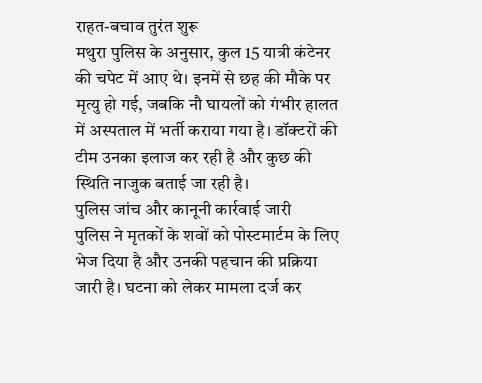राहत-बचाव तुरंत शुरू
मथुरा पुलिस के अनुसार, कुल 15 यात्री कंटेनर की चपेट में आए थे। इनमें से छह की मौके पर मृत्यु हो गई, जबकि नौ घायलों को गंभीर हालत में अस्पताल में भर्ती कराया गया है। डॉक्टरों की टीम उनका इलाज कर रही है और कुछ की स्थिति नाजुक बताई जा रही है।
पुलिस जांच और कानूनी कार्रवाई जारी
पुलिस ने मृतकों के शवों को पोस्टमार्टम के लिए भेज दिया है और उनकी पहचान की प्रक्रिया जारी है। घटना को लेकर मामला दर्ज कर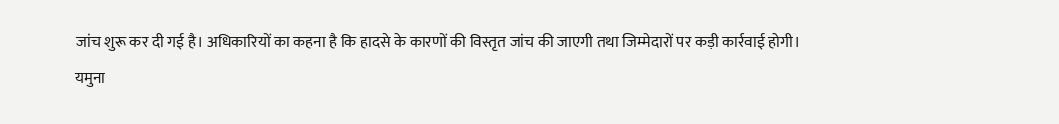जांच शुरू कर दी गई है। अधिकारियों का कहना है कि हादसे के कारणों की विस्तृत जांच की जाएगी तथा जिम्मेदारों पर कड़ी कार्रवाई होगी।
यमुना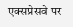एक्सप्रेसवे पर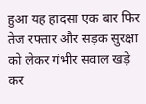हुआ यह हादसा एक बार फिर तेज रफ्तार और सड़क सुरक्षा को लेकर गंभीर सवाल खड़े कर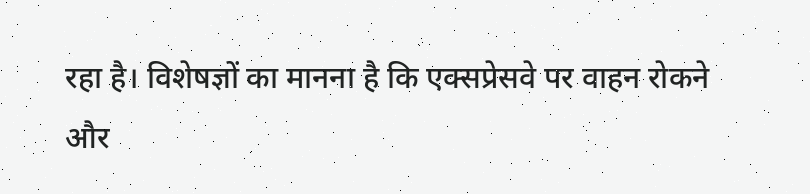रहा है। विशेषज्ञों का मानना है कि एक्सप्रेसवे पर वाहन रोकने और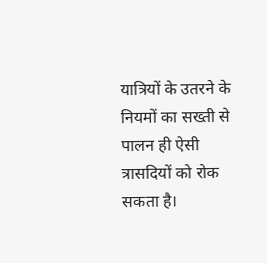यात्रियों के उतरने के नियमों का सख्ती से पालन ही ऐसी त्रासदियों को रोक सकता है।